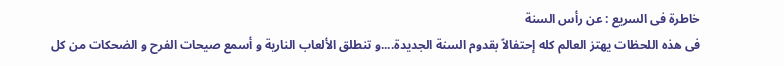خاطرة فى السريع : عن رأس السنة
فى هذه اللحظات يهتز العالم كله إحتفالاً بقدوم السنة الجديدة....و تنطلق الألعاب النارية و أسمع صيحات الفرح و الضحكات من كل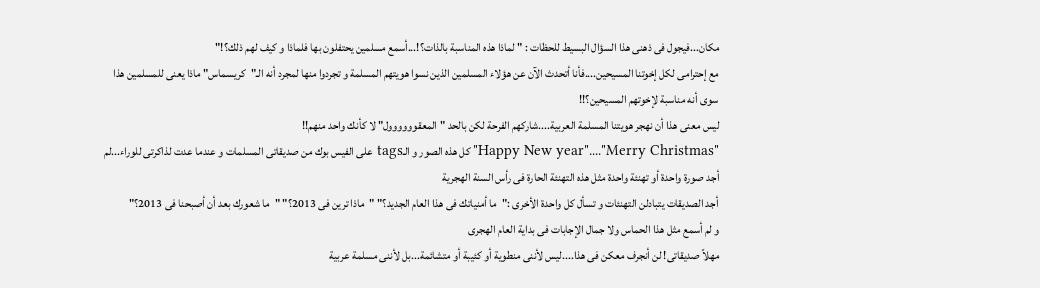مكان...فيجول فى ذهنى هذا السؤال البسيط للحظات : " لماذا هذه المناسبة بالذات؟!...أسمع مسلمين يحتفلون بها فلماذا و كيف لهم ذلك؟!"
مع إحترامى لكل إخوتنا المسيحين....فأنا أتحدث الآن عن هؤلاء المسلمين الذين نسوا هويتهم المسلمة و تجردوا منها لمجرد أنه الـ"كريسماس" ماذا يعنى للمسلمين هذا سوى أنه مناسبة لإخوتهم المسيحين؟!!
ليس معنى هذا أن نهجر هويتنا المسلمة العربية....شاركهم الفرحة لكن بالحد "المعقوووووول" لا كأنك واحد منهم!!
"Happy New year"...."Merry Christmas"كل هذه الصور و الـtags على الفيس بوك من صديقاتى المسلمات و عندما عدت لذاكرتى للوراء...لم أجد صورة واحدة أو تهنئة واحدة مثل هذه التهنئة الحارة فى رأس السنة الهجرية
أجد الصديقات يتبادلن التهنئات و تسأل كل واحدة الأخرى :"ما أمنياتك فى هذا العام الجديد؟" "ماذا ترين فى 2013؟" "ما شعورك بعد أن أصبحنا فى 2013؟"
و لم أسمع مثل هذا الحماس ولا جمال الإجابات فى بداية العام الهجرى
مهلاً صديقاتى! لن أنجرف معكن فى هذا....ليس لأننى منطوية أو كئيبة أو متشائمة...بل لأننى مسلمة عربية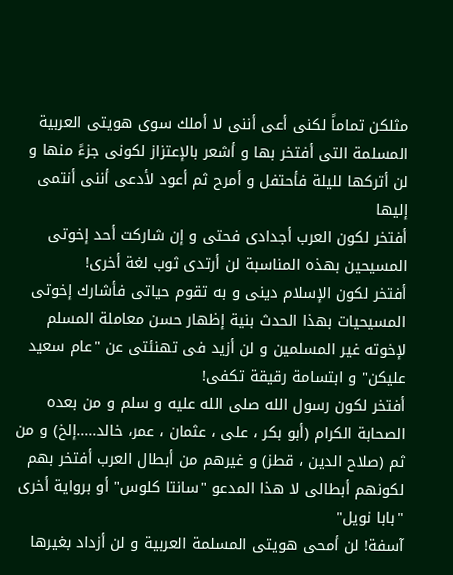مثلكن تماماً لكنى أعى أننى لا أملك سوى هويتى العربية المسلمة التى أفتخر بها و أشعر بالإعتزاز لكونى جزءً منها و لن أتركها لليلة فأحتفل و أمرح ثم أعود لأدعى أننى أنتمى إليها
أفتخر لكون العرب أجدادى فحتى و إن شاركت أحد إخوتى المسيحين بهذه المناسبة لن أرتدى ثوب لغة أخرى!
أفتخر لكون الإسلام دينى و به تقوم حياتى فأشارك إخوتى المسيحيات بهذا الحدث بنية إظهار حسن معاملة المسلم لإخوته غير المسلمين و لن أزيد فى تهنئتى عن "عام سعيد عليكن" و ابتسامة رقيقة تكفى!
أفتخر لكون رسول الله صلى الله عليه و سلم و من بعده الصحابة الكرام (أبو بكر ، على ، عثمان ، عمر، خالد.....إلخ) و من ثم (صلاح الدين ، قطز) و غيرهم من أبطال العرب أفتخر بهم لكونهم أبطالى لا هذا المدعو "سانتا كلوس" أو برواية أخرى "بابا نويل"
آسفة! لن أمحى هويتى المسلمة العربية و لن أزداد بغيرها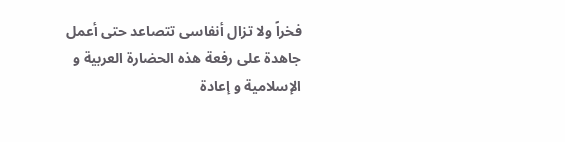فخراً ولا تزال أنفاسى تتصاعد حتى أعمل جاهدة على رفعة هذه الحضارة العربية و الإسلامية و إعادة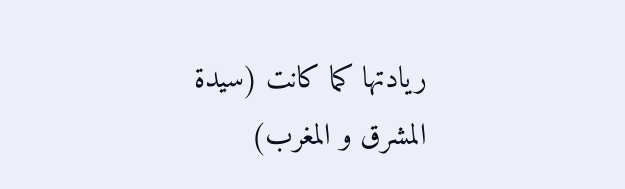ريادتها كما كانت (سيدة المشرق و المغرب)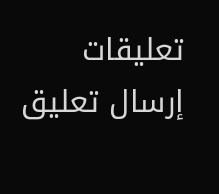تعليقات
إرسال تعليق